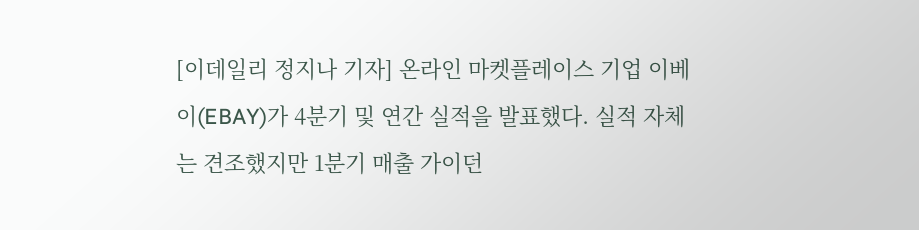[이데일리 정지나 기자] 온라인 마켓플레이스 기업 이베이(EBAY)가 4분기 및 연간 실적을 발표했다. 실적 자체는 견조했지만 1분기 매출 가이던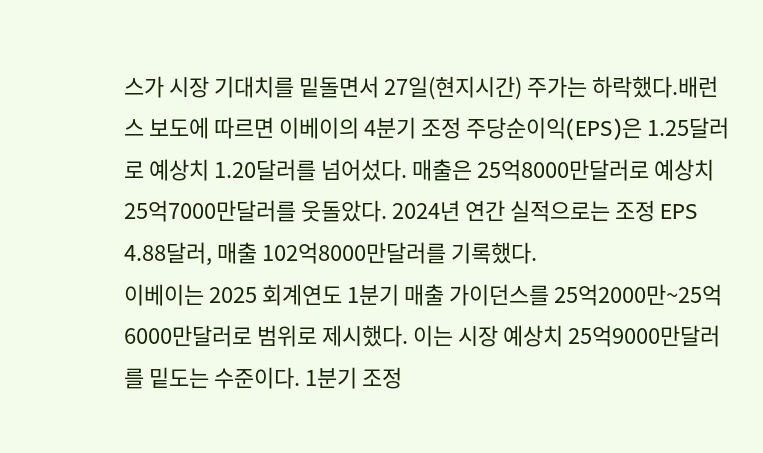스가 시장 기대치를 밑돌면서 27일(현지시간) 주가는 하락했다.배런스 보도에 따르면 이베이의 4분기 조정 주당순이익(EPS)은 1.25달러로 예상치 1.20달러를 넘어섰다. 매출은 25억8000만달러로 예상치 25억7000만달러를 웃돌았다. 2024년 연간 실적으로는 조정 EPS 4.88달러, 매출 102억8000만달러를 기록했다.
이베이는 2025 회계연도 1분기 매출 가이던스를 25억2000만~25억6000만달러로 범위로 제시했다. 이는 시장 예상치 25억9000만달러를 밑도는 수준이다. 1분기 조정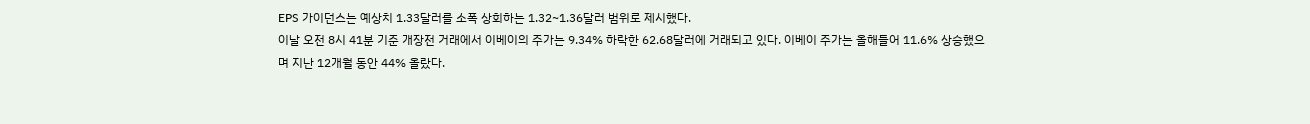EPS 가이던스는 예상치 1.33달러를 소폭 상회하는 1.32~1.36달러 범위로 제시했다.
이날 오전 8시 41분 기준 개장전 거래에서 이베이의 주가는 9.34% 하락한 62.68달러에 거래되고 있다. 이베이 주가는 올해들어 11.6% 상승했으며 지난 12개월 동안 44% 올랐다.